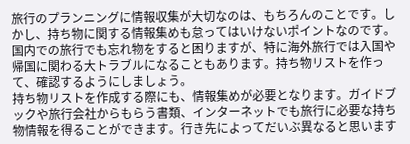旅行のプランニングに情報収集が大切なのは、もちろんのことです。しかし、持ち物に関する情報集めも怠ってはいけないポイントなのです。
国内での旅行でも忘れ物をすると困りますが、特に海外旅行では入国や帰国に関わる大トラブルになることもあります。持ち物リストを作って、確認するようにしましょう。
持ち物リストを作成する際にも、情報集めが必要となります。ガイドブックや旅行会社からもらう書類、インターネットでも旅行に必要な持ち物情報を得ることができます。行き先によってだいぶ異なると思います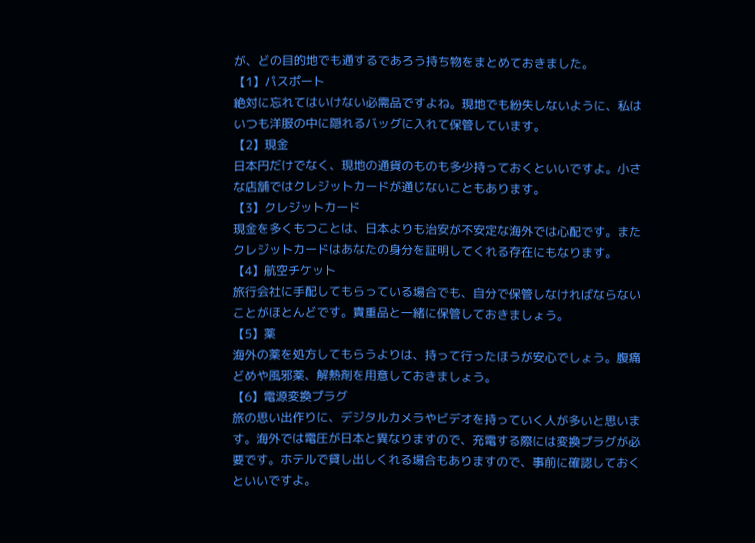が、どの目的地でも通するであろう持ち物をまとめておきました。
【1】パスポート
絶対に忘れてはいけない必需品ですよね。現地でも紛失しないように、私はいつも洋服の中に隠れるバッグに入れて保管しています。
【2】現金
日本円だけでなく、現地の通貨のものも多少持っておくといいですよ。小さな店舗ではクレジットカードが通じないこともあります。
【3】クレジットカード
現金を多くもつことは、日本よりも治安が不安定な海外では心配です。またクレジットカードはあなたの身分を証明してくれる存在にもなります。
【4】航空チケット
旅行会社に手配してもらっている場合でも、自分で保管しなければならないことがほとんどです。貴重品と一緒に保管しておきましょう。
【5】薬
海外の薬を処方してもらうよりは、持って行ったほうが安心でしょう。腹痛どめや風邪薬、解熱剤を用意しておきましょう。
【6】電源変換プラグ
旅の思い出作りに、デジタルカメラやビデオを持っていく人が多いと思います。海外では電圧が日本と異なりますので、充電する際には変換プラグが必要です。ホテルで貸し出しくれる場合もありますので、事前に確認しておくといいですよ。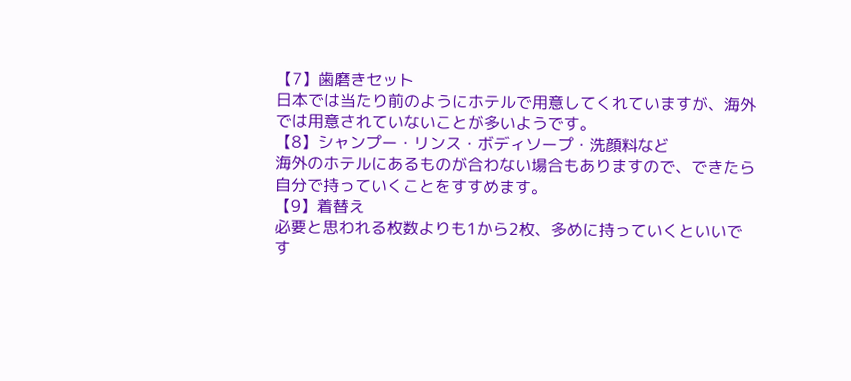【7】歯磨きセット
日本では当たり前のようにホテルで用意してくれていますが、海外では用意されていないことが多いようです。
【8】シャンプー・リンス・ボディソープ・洗顔料など
海外のホテルにあるものが合わない場合もありますので、できたら自分で持っていくことをすすめます。
【9】着替え
必要と思われる枚数よりも1から2枚、多めに持っていくといいです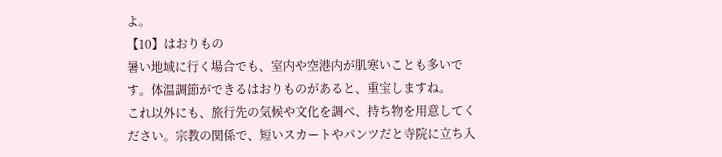よ。
【10】はおりもの
暑い地域に行く場合でも、室内や空港内が肌寒いことも多いです。体温調節ができるはおりものがあると、重宝しますね。
これ以外にも、旅行先の気候や文化を調べ、持ち物を用意してください。宗教の関係で、短いスカートやパンツだと寺院に立ち入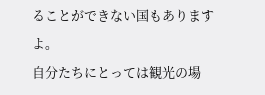ることができない国もありますよ。
自分たちにとっては観光の場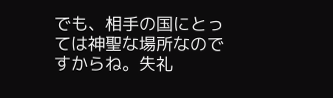でも、相手の国にとっては神聖な場所なのですからね。失礼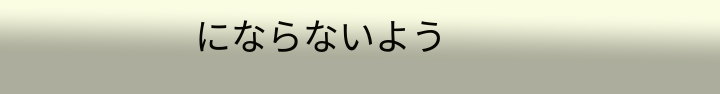にならないよう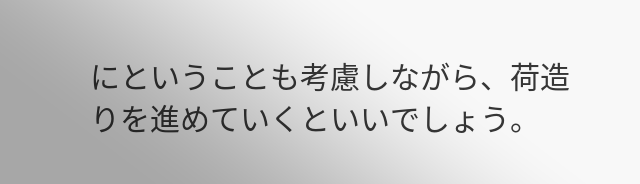にということも考慮しながら、荷造りを進めていくといいでしょう。